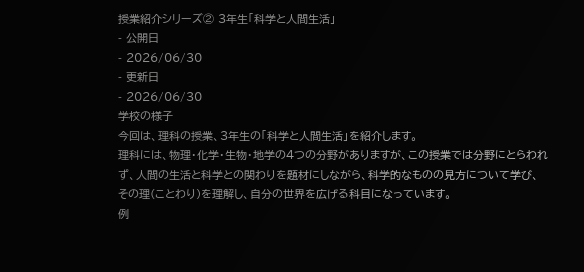授業紹介シリーズ② 3年生「科学と人間生活」
- 公開日
- 2026/06/30
- 更新日
- 2026/06/30
学校の様子
今回は、理科の授業、3年生の「科学と人間生活」を紹介します。
理科には、物理・化学・生物・地学の4つの分野がありますが、この授業では分野にとらわれず、人間の生活と科学との関わりを題材にしながら、科学的なものの見方について学び、その理(ことわり)を理解し、自分の世界を広げる科目になっています。
例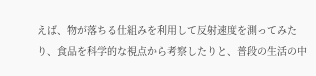えば、物が落ちる仕組みを利用して反射速度を測ってみたり、食品を科学的な視点から考察したりと、普段の生活の中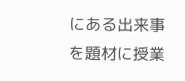にある出来事を題材に授業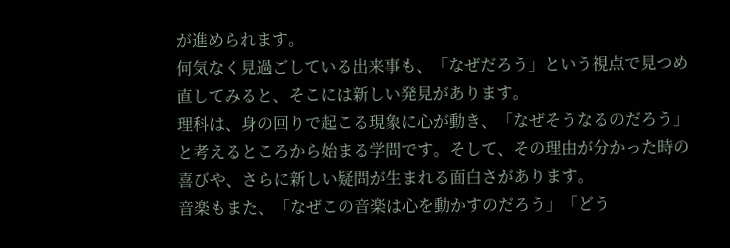が進められます。
何気なく見過ごしている出来事も、「なぜだろう」という視点で見つめ直してみると、そこには新しい発見があります。
理科は、身の回りで起こる現象に心が動き、「なぜそうなるのだろう」と考えるところから始まる学問です。そして、その理由が分かった時の喜びや、さらに新しい疑問が生まれる面白さがあります。
音楽もまた、「なぜこの音楽は心を動かすのだろう」「どう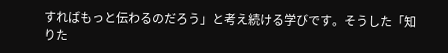すればもっと伝わるのだろう」と考え続ける学びです。そうした「知りた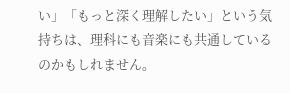い」「もっと深く理解したい」という気持ちは、理科にも音楽にも共通しているのかもしれません。